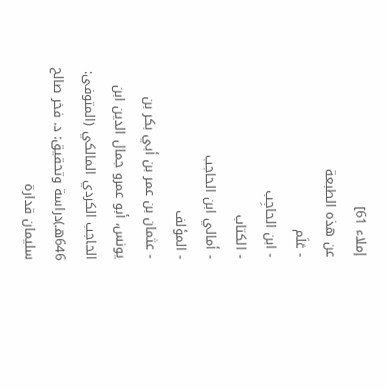إملاء 61]
عن هذه الطبعة
- عَلَم
- ابن الحاجِب
- الكتاب
- أمالي ابن الحاجب
- المؤلف
- عثمان بن عمر بن أبي بكر بن يونس، أبو عمرو جمال الدين ابن الحاجب الكردي المالكي (المتوفى: 646هـ)دراسة وتحقيق: د. فخر صالح سليمان قدارة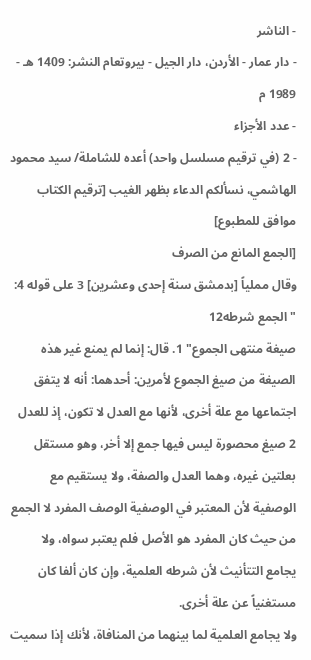- الناشر
- دار عمار - الأردن، دار الجيل - بيروتعام النشر: 1409 هـ - 1989 م
- عدد الأجزاء
- 2 (في ترقيم مسلسل واحد) أعده للشاملة/ سيد محمود الهاشمي، نسألكم الدعاء بظهر الغيب [ترقيم الكتاب موافق للمطبوع]
[الجمع المانع من الصرف
وقال مملياً [بدمشق سنة إحدى وعشرين] 3 على قوله 4: "الجمع شرطه12
صيغة منتهى الجموع" 1. قال: إنما لم يمنع غير هذه الصيغة من صيغ الجموع لأمرين: أحدهما: أنه لا يتفق اجتماعها مع علة أخرى، لأنها مع العدل لا تكون، إذ للعدل 2 صيغ محصورة ليس فيها جمع إلا أخر، وهو مستقل بعلتين غيره، وهما العدل والصفة، ولا يستقيم مع الوصفية لأن المعتبر في الوصفية الوصف المفرد لا الجمع من حيث كان المفرد هو الأصل فلم يعتبر سواه، ولا يجامع التتأنيث لأن شرطه العلمية، وإن كان ألفا كان مستغنياً عن علة أخرى.
ولا يجامع العلمية لما بينهما من المنافاة، لأنك إذا سميت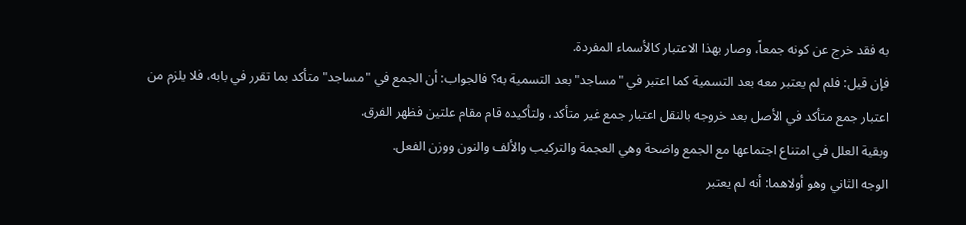به فقد خرج عن كونه جمعاً، وصار بهذا الاعتبار كالأسماء المفردة.
فإن قيل: فلم لم يعتبر معه بعد التسمية كما اعتبر في "مساجد" بعد التسمية به؟ فالجواب: أن الجمع في "مساجد" متأكد بما تقرر في بابه، فلا يلزم من اعتبار جمع متأكد في الأصل بعد خروجه بالنقل اعتبار جمع غير متأكد، ولتأكيده قام مقام علتين فظهر الفرق.
وبقية العلل في امتناع اجتماعها مع الجمع واضحة وهي العجمة والتركيب والألف والنون ووزن الفعل.
الوجه الثاني وهو أولاهما: أنه لم يعتبر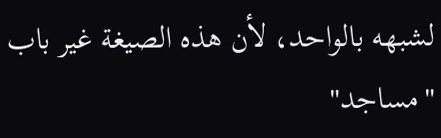لشبهه بالواحد، لأن هذه الصيغة غير باب "مساجد"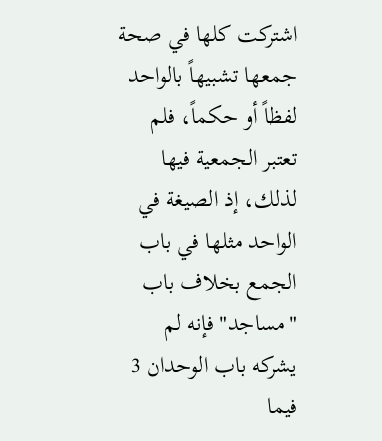اشتركت كلها في صحة جمعها تشبيهاً بالواحد لفظاً أو حكماً، فلم تعتبر الجمعية فيها لذلك، إذ الصيغة في الواحد مثلها في باب الجمع بخلاف باب "مساجد" فإنه لم يشركه باب الوحدان 3 فيما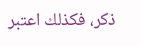ذكر، فكذلك اعتبر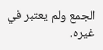الجمع ولم يعتبر في غيره.